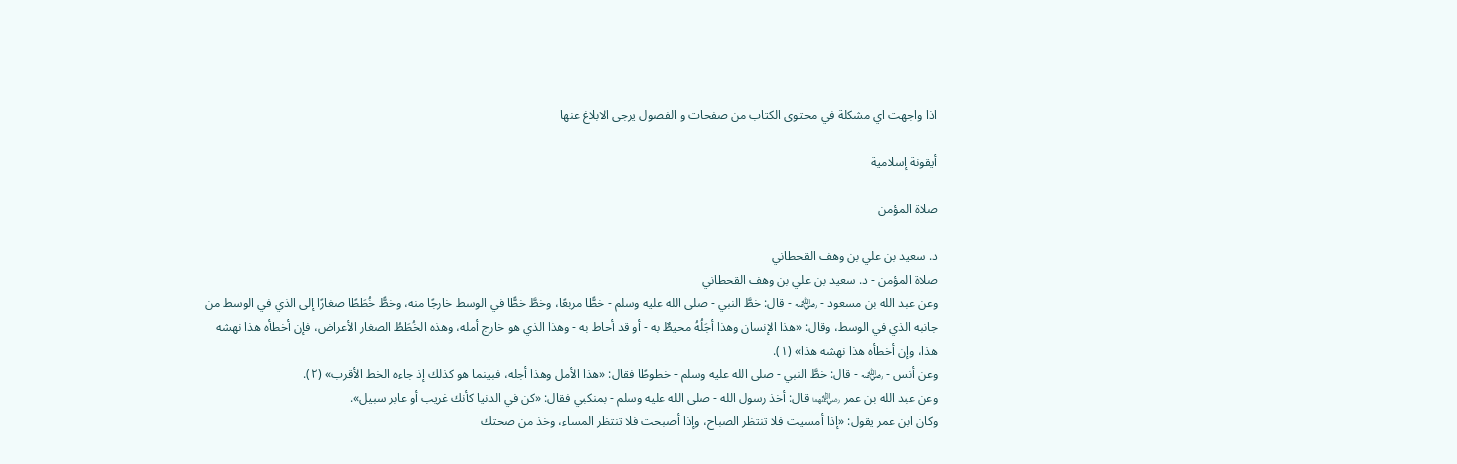اذا واجهت اي مشكلة في محتوى الكتاب من صفحات و الفصول يرجى الابلاغ عنها

أيقونة إسلامية

صلاة المؤمن

د. سعيد بن علي بن وهف القحطاني
صلاة المؤمن - د. سعيد بن علي بن وهف القحطاني
وعن عبد الله بن مسعود - ﵁ - قال: خطَّ النبي - صلى الله عليه وسلم - خطًّا مربعًا، وخطَّ خطًّا في الوسط خارجًا منه، وخطًّ خُطَطًا صغارًا إلى الذي في الوسط من جانبه الذي في الوسط، وقال: «هذا الإنسان وهذا أجَلُهُ محيطٌ به - أو قد أحاط به - وهذا الذي هو خارج أمله، وهذه الخُطَطُ الصغار الأعراض، فإن أخطأه هذا نهشه هذا، وإن أخطأه هذا نهشه هذا» (١).
وعن أنس - ﵁ - قال: خطَّ النبي - صلى الله عليه وسلم - خطوطًا فقال: «هذا الأمل وهذا أجله، فبينما هو كذلك إذ جاءه الخط الأقرب» (٢).
وعن عبد الله بن عمر ﵄ قال: أخذ رسول الله - صلى الله عليه وسلم - بمنكبي فقال: «كن في الدنيا كأنك غريب أو عابر سبيل».
وكان ابن عمر يقول: «إذا أمسيت فلا تنتظر الصباح، وإذا أصبحت فلا تنتظر المساء، وخذ من صحتك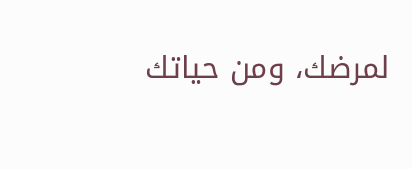لمرضك، ومن حياتك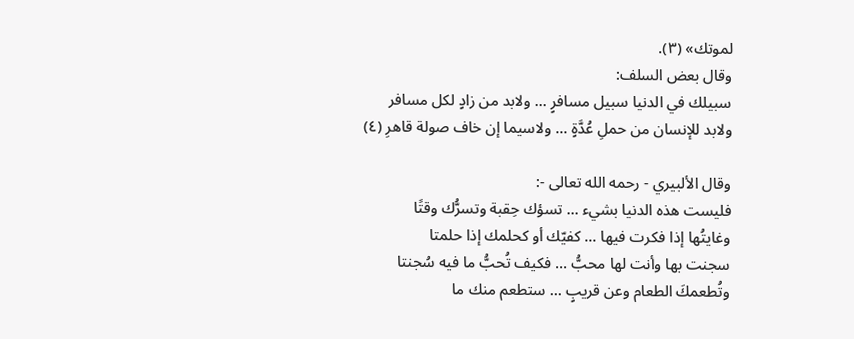لموتك» (٣).
وقال بعض السلف:
سبيلك في الدنيا سبيل مسافرٍ ... ولابد من زادٍ لكل مسافر
ولابد للإنسان من حملِ عُدَّةٍ ... ولاسيما إن خاف صولة قاهرِ (٤)

وقال الألبيري - رحمه الله تعالى -:
فليست هذه الدنيا بشيء ... تسؤك حِقبة وتسرُّك وقتًا
وغايتُها إذا فكرت فيها ... كفيّك أو كحلمك إذا حلمتا
سجنت بها وأنت لها محبُّ ... فكيف تُحبُّ ما فيه سُجنتا
وتُطعمكَ الطعام وعن قريبٍ ... ستطعم منك ما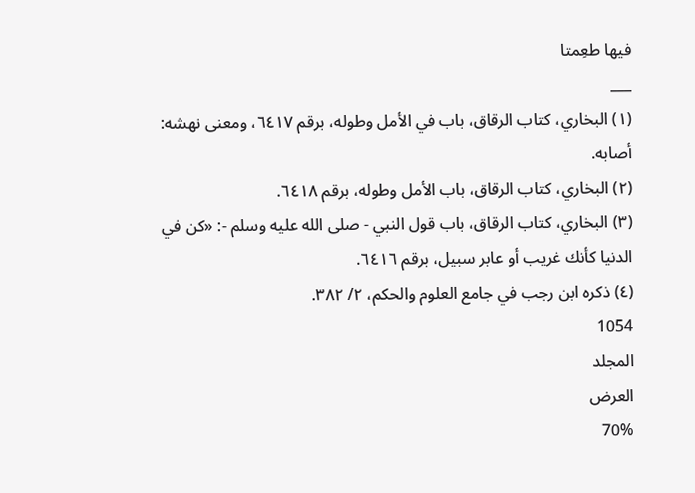فيها طعِمتا
___
(١) البخاري، كتاب الرقاق، باب في الأمل وطوله، برقم ٦٤١٧، ومعنى نهشه: أصابه.
(٢) البخاري، كتاب الرقاق، باب الأمل وطوله، برقم ٦٤١٨.
(٣) البخاري، كتاب الرقاق، باب قول النبي - صلى الله عليه وسلم -: «كن في الدنيا كأنك غريب أو عابر سبيل، برقم ٦٤١٦.
(٤) ذكره ابن رجب في جامع العلوم والحكم، ٢/ ٣٨٢.
1054
المجلد
العرض
70%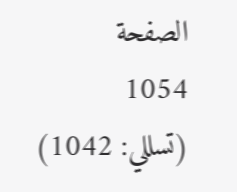الصفحة
1054
(تسللي: 1042)